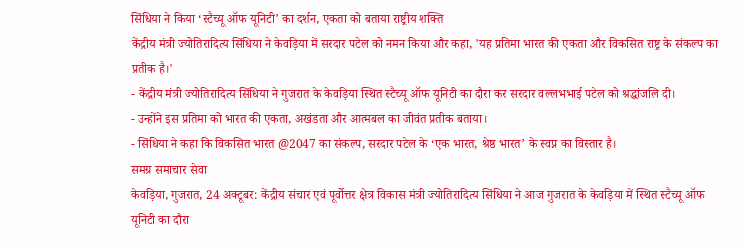सिंधिया ने किया ‘स्टैच्यू ऑफ यूनिटी’ का दर्शन, एकता को बताया राष्ट्रीय शक्ति
केंद्रीय मंत्री ज्योतिरादित्य सिंधिया ने केवड़िया में सरदार पटेल को नमन किया और कहा, 'यह प्रतिमा भारत की एकता और विकसित राष्ट्र के संकल्प का प्रतीक है।'
- केंद्रीय मंत्री ज्योतिरादित्य सिंधिया ने गुजरात के केवड़िया स्थित स्टैच्यू ऑफ यूनिटी का दौरा कर सरदार वल्लभभाई पटेल को श्रद्धांजलि दी।
- उन्होंने इस प्रतिमा को भारत की एकता, अखंडता और आत्मबल का जीवंत प्रतीक बताया।
- सिंधिया ने कहा कि विकसित भारत @2047 का संकल्प, सरदार पटेल के ‘एक भारत, श्रेष्ठ भारत’ के स्वप्न का विस्तार है।
समग्र समाचार सेवा
केवड़िया, गुजरात, 24 अक्टूबर: केंद्रीय संचार एवं पूर्वोत्तर क्षेत्र विकास मंत्री ज्योतिरादित्य सिंधिया ने आज गुजरात के केवड़िया में स्थित स्टैच्यू ऑफ यूनिटी का दौरा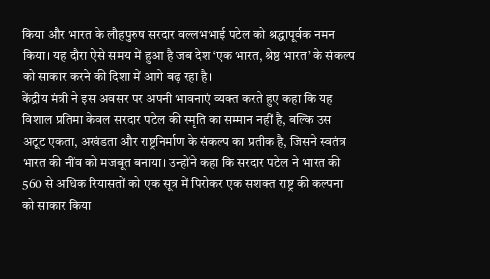किया और भारत के लौहपुरुष सरदार वल्लभभाई पटेल को श्रद्धापूर्वक नमन किया। यह दौरा ऐसे समय में हुआ है जब देश ‘एक भारत, श्रेष्ठ भारत’ के संकल्प को साकार करने की दिशा में आगे बढ़ रहा है।
केंद्रीय मंत्री ने इस अवसर पर अपनी भावनाएं व्यक्त करते हुए कहा कि यह विशाल प्रतिमा केवल सरदार पटेल की स्मृति का सम्मान नहीं है, बल्कि उस अटूट एकता, अखंडता और राष्ट्रनिर्माण के संकल्प का प्रतीक है, जिसने स्वतंत्र भारत की नींव को मजबूत बनाया। उन्होंने कहा कि सरदार पटेल ने भारत की 560 से अधिक रियासतों को एक सूत्र में पिरोकर एक सशक्त राष्ट्र की कल्पना को साकार किया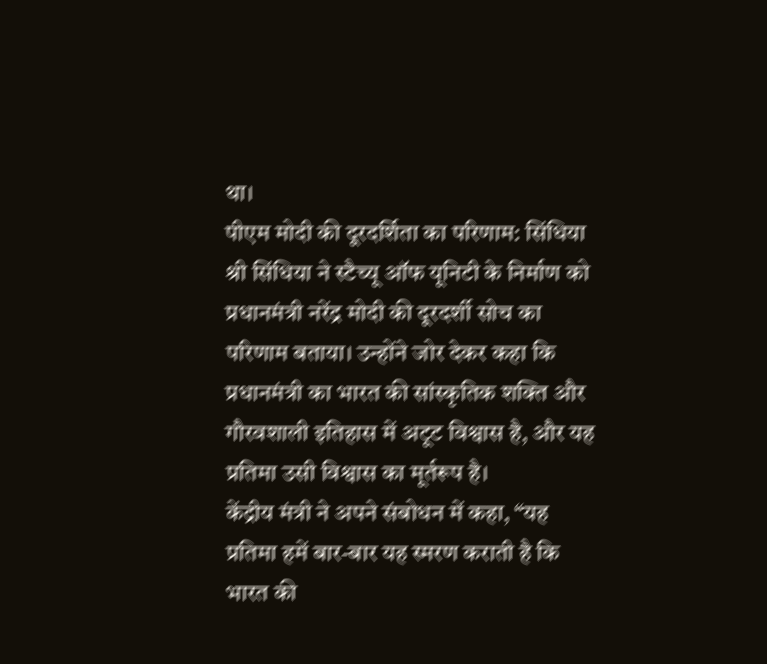था।
पीएम मोदी की दूरदर्शिता का परिणाम: सिंधिया
श्री सिंधिया ने स्टैच्यू ऑफ यूनिटी के निर्माण को प्रधानमंत्री नरेंद्र मोदी की दूरदर्शी सोच का परिणाम बताया। उन्होंने जोर देकर कहा कि प्रधानमंत्री का भारत की सांस्कृतिक शक्ति और गौरवशाली इतिहास में अटूट विश्वास है, और यह प्रतिमा उसी विश्वास का मूर्तरूप है।
केंद्रीय मंत्री ने अपने संबोधन में कहा, “यह प्रतिमा हमें बार-बार यह स्मरण कराती है कि भारत की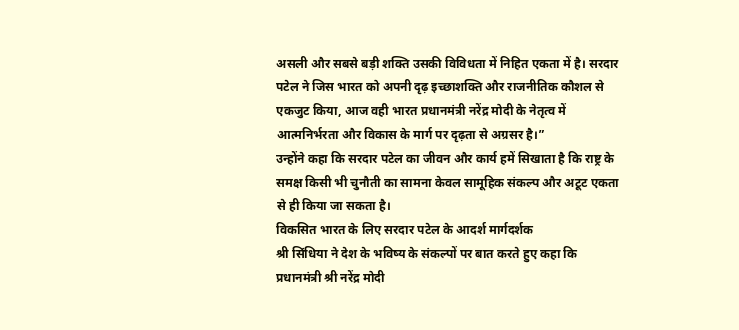असली और सबसे बड़ी शक्ति उसकी विविधता में निहित एकता में है। सरदार पटेल ने जिस भारत को अपनी दृढ़ इच्छाशक्ति और राजनीतिक कौशल से एकजुट किया, आज वही भारत प्रधानमंत्री नरेंद्र मोदी के नेतृत्व में आत्मनिर्भरता और विकास के मार्ग पर दृढ़ता से अग्रसर है।”
उन्होंने कहा कि सरदार पटेल का जीवन और कार्य हमें सिखाता है कि राष्ट्र के समक्ष किसी भी चुनौती का सामना केवल सामूहिक संकल्प और अटूट एकता से ही किया जा सकता है।
विकसित भारत के लिए सरदार पटेल के आदर्श मार्गदर्शक
श्री सिंधिया ने देश के भविष्य के संकल्पों पर बात करते हुए कहा कि प्रधानमंत्री श्री नरेंद्र मोदी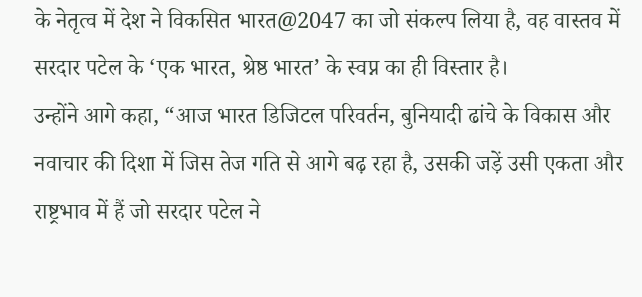के नेतृत्व में देश ने विकसित भारत@2047 का जो संकल्प लिया है, वह वास्तव में सरदार पटेल के ‘एक भारत, श्रेष्ठ भारत’ के स्वप्न का ही विस्तार है।
उन्होंने आगे कहा, “आज भारत डिजिटल परिवर्तन, बुनियादी ढांचे के विकास और नवाचार की दिशा में जिस तेज गति से आगे बढ़ रहा है, उसकी जड़ें उसी एकता और राष्ट्रभाव में हैं जो सरदार पटेल ने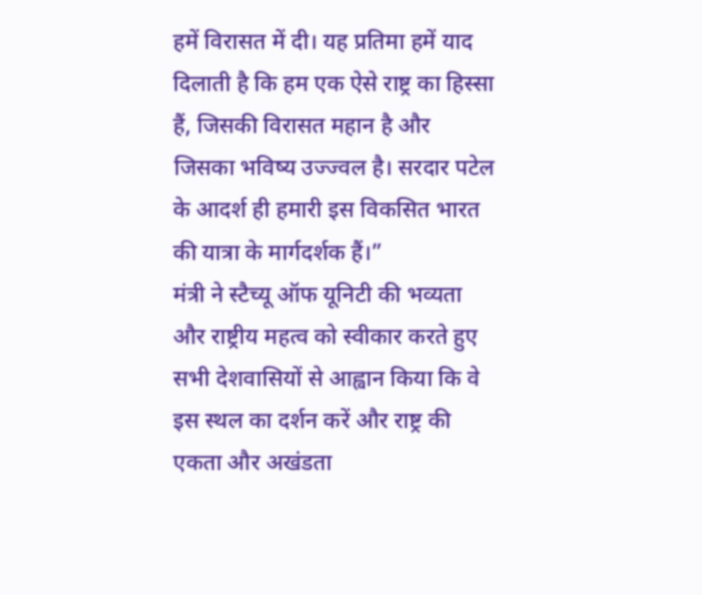हमें विरासत में दी। यह प्रतिमा हमें याद दिलाती है कि हम एक ऐसे राष्ट्र का हिस्सा हैं, जिसकी विरासत महान है और जिसका भविष्य उज्ज्वल है। सरदार पटेल के आदर्श ही हमारी इस विकसित भारत की यात्रा के मार्गदर्शक हैं।”
मंत्री ने स्टैच्यू ऑफ यूनिटी की भव्यता और राष्ट्रीय महत्व को स्वीकार करते हुए सभी देशवासियों से आह्वान किया कि वे इस स्थल का दर्शन करें और राष्ट्र की एकता और अखंडता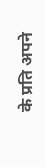के प्रति अपने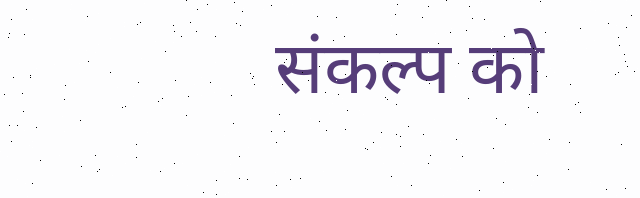संकल्प को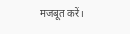मजबूत करें।